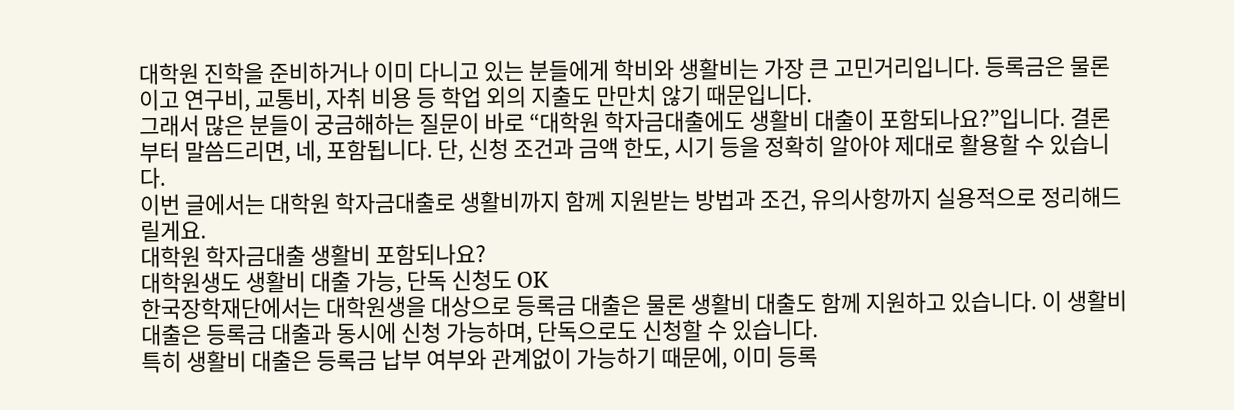대학원 진학을 준비하거나 이미 다니고 있는 분들에게 학비와 생활비는 가장 큰 고민거리입니다. 등록금은 물론이고 연구비, 교통비, 자취 비용 등 학업 외의 지출도 만만치 않기 때문입니다.
그래서 많은 분들이 궁금해하는 질문이 바로 “대학원 학자금대출에도 생활비 대출이 포함되나요?”입니다. 결론부터 말씀드리면, 네, 포함됩니다. 단, 신청 조건과 금액 한도, 시기 등을 정확히 알아야 제대로 활용할 수 있습니다.
이번 글에서는 대학원 학자금대출로 생활비까지 함께 지원받는 방법과 조건, 유의사항까지 실용적으로 정리해드릴게요.
대학원 학자금대출 생활비 포함되나요?
대학원생도 생활비 대출 가능, 단독 신청도 OK
한국장학재단에서는 대학원생을 대상으로 등록금 대출은 물론 생활비 대출도 함께 지원하고 있습니다. 이 생활비 대출은 등록금 대출과 동시에 신청 가능하며, 단독으로도 신청할 수 있습니다.
특히 생활비 대출은 등록금 납부 여부와 관계없이 가능하기 때문에, 이미 등록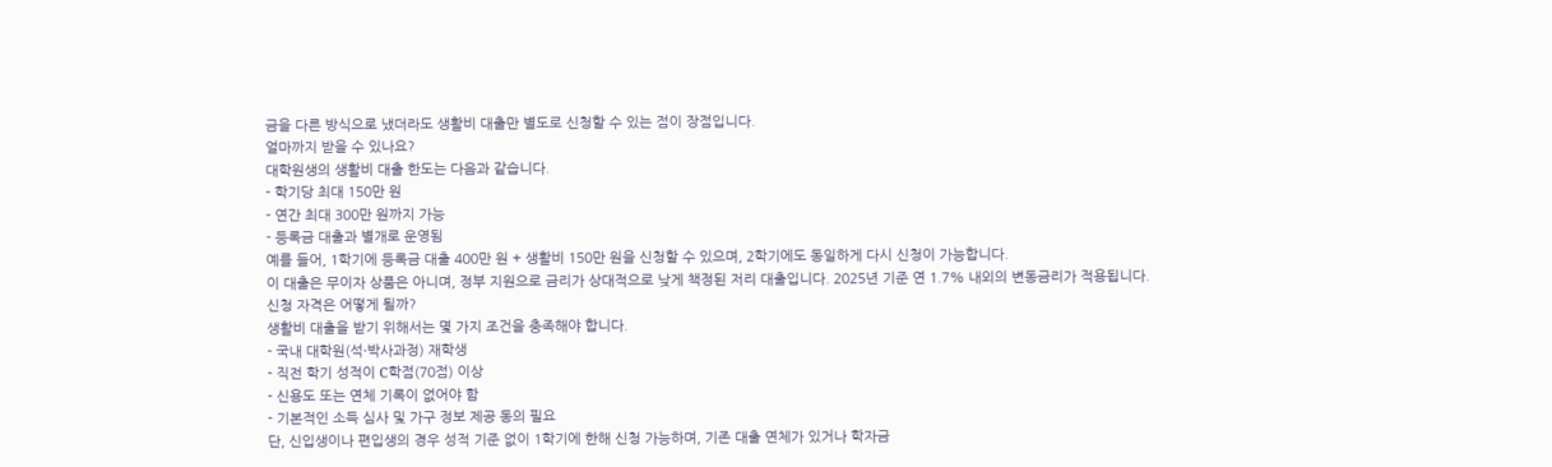금을 다른 방식으로 냈더라도 생활비 대출만 별도로 신청할 수 있는 점이 장점입니다.
얼마까지 받을 수 있나요?
대학원생의 생활비 대출 한도는 다음과 같습니다.
- 학기당 최대 150만 원
- 연간 최대 300만 원까지 가능
- 등록금 대출과 별개로 운영됨
예를 들어, 1학기에 등록금 대출 400만 원 + 생활비 150만 원을 신청할 수 있으며, 2학기에도 동일하게 다시 신청이 가능합니다.
이 대출은 무이자 상품은 아니며, 정부 지원으로 금리가 상대적으로 낮게 책정된 저리 대출입니다. 2025년 기준 연 1.7% 내외의 변동금리가 적용됩니다.
신청 자격은 어떻게 될까?
생활비 대출을 받기 위해서는 몇 가지 조건을 충족해야 합니다.
- 국내 대학원(석·박사과정) 재학생
- 직전 학기 성적이 C학점(70점) 이상
- 신용도 또는 연체 기록이 없어야 함
- 기본적인 소득 심사 및 가구 정보 제공 동의 필요
단, 신입생이나 편입생의 경우 성적 기준 없이 1학기에 한해 신청 가능하며, 기존 대출 연체가 있거나 학자금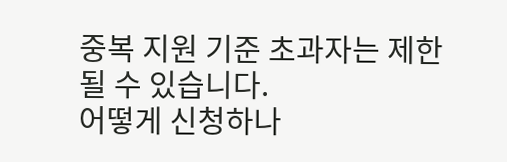중복 지원 기준 초과자는 제한될 수 있습니다.
어떻게 신청하나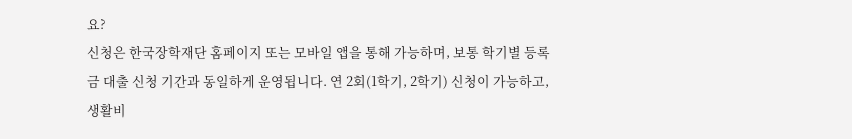요?
신청은 한국장학재단 홈페이지 또는 모바일 앱을 통해 가능하며, 보통 학기별 등록금 대출 신청 기간과 동일하게 운영됩니다. 연 2회(1학기, 2학기) 신청이 가능하고, 생활비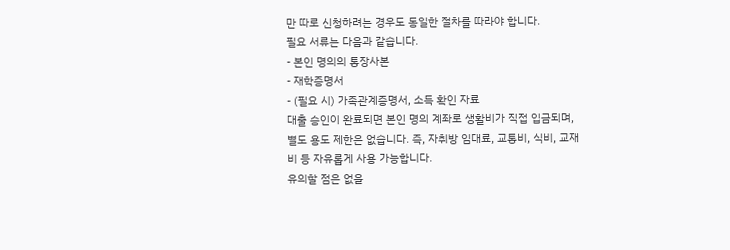만 따로 신청하려는 경우도 동일한 절차를 따라야 합니다.
필요 서류는 다음과 같습니다.
- 본인 명의의 통장사본
- 재학증명서
- (필요 시) 가족관계증명서, 소득 확인 자료
대출 승인이 완료되면 본인 명의 계좌로 생활비가 직접 입금되며, 별도 용도 제한은 없습니다. 즉, 자취방 임대료, 교통비, 식비, 교재비 등 자유롭게 사용 가능합니다.
유의할 점은 없을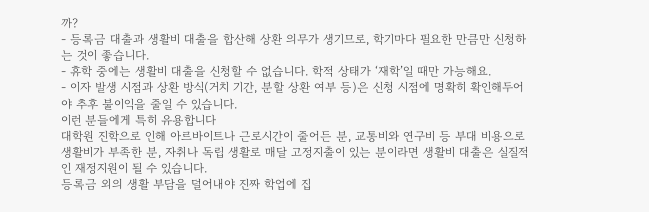까?
- 등록금 대출과 생활비 대출을 합산해 상환 의무가 생기므로, 학기마다 필요한 만큼만 신청하는 것이 좋습니다.
- 휴학 중에는 생활비 대출을 신청할 수 없습니다. 학적 상태가 ‘재학’일 때만 가능해요.
- 이자 발생 시점과 상환 방식(거치 기간, 분할 상환 여부 등)은 신청 시점에 명확히 확인해두어야 추후 불이익을 줄일 수 있습니다.
이런 분들에게 특히 유용합니다
대학원 진학으로 인해 아르바이트나 근로시간이 줄어든 분, 교통비와 연구비 등 부대 비용으로 생활비가 부족한 분, 자취나 독립 생활로 매달 고정지출이 있는 분이라면 생활비 대출은 실질적인 재정지원이 될 수 있습니다.
등록금 외의 생활 부담을 덜어내야 진짜 학업에 집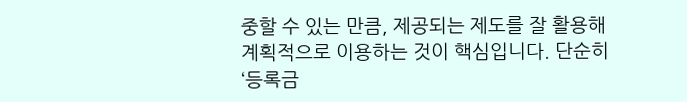중할 수 있는 만큼, 제공되는 제도를 잘 활용해 계획적으로 이용하는 것이 핵심입니다. 단순히 ‘등록금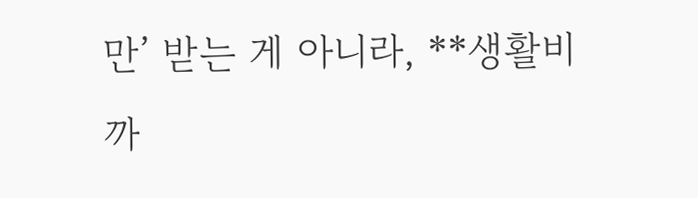만’ 받는 게 아니라, **생활비까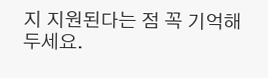지 지원된다는 점 꼭 기억해두세요.